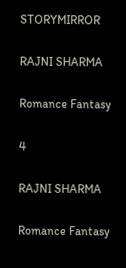STORYMIRROR

RAJNI SHARMA

Romance Fantasy

4

RAJNI SHARMA

Romance Fantasy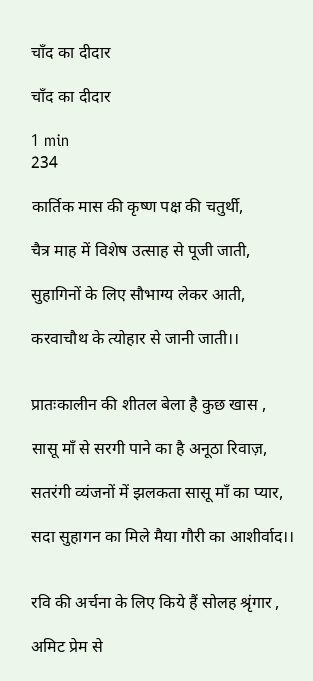चाँद का दीदार

चाँद का दीदार

1 min
234

कार्तिक मास की कृष्ण पक्ष की चतुर्थी,

चैत्र माह में विशेष उत्साह से पूजी जाती,

सुहागिनों के लिए सौभाग्य लेकर आती,

करवाचौथ के त्योहार से जानी जाती।।


प्रातःकालीन की शीतल बेला है कुछ खास ,

सासू माँ से सरगी पाने का है अनूठा रिवाज़,

सतरंगी व्यंजनों में झलकता सासू माँ का प्यार,

सदा सुहागन का मिले मैया गौरी का आशीर्वाद।।


रवि की अर्चना के लिए किये हैं सोलह श्रृंगार ,

अमिट प्रेम से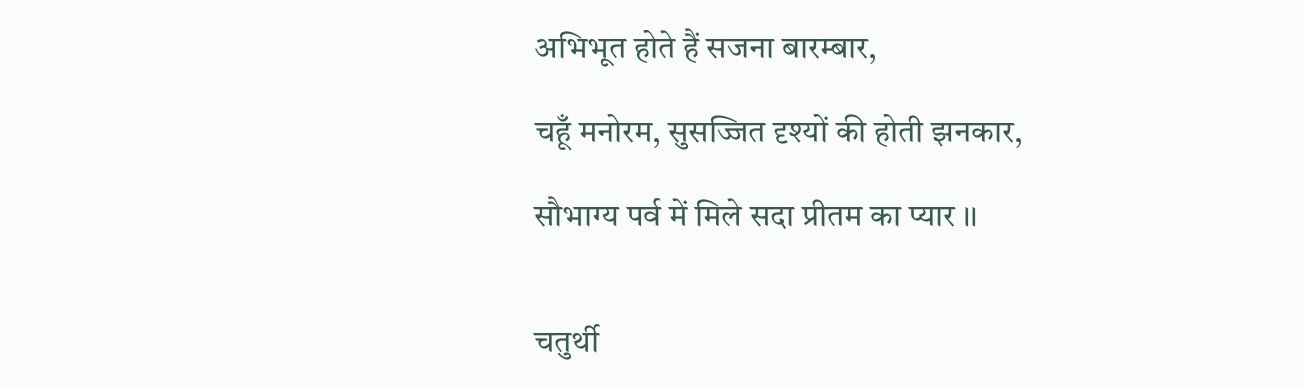अभिभूत होते हैं सजना बारम्बार,

चहूँ मनोरम, सुसज्जित दृश्यों की होती झनकार,

सौभाग्य पर्व में मिले सदा प्रीतम का प्यार ।।


चतुर्थी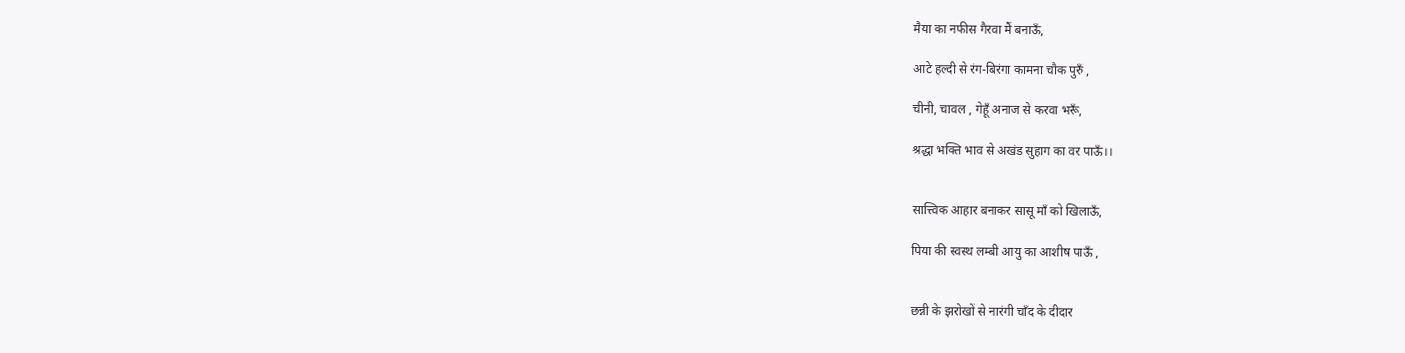मैया का नफीस गैरवा मैं बनाऊँ,

आटे हल्दी से रंग-बिरंगा कामना चौक पुरुँ ,

चीनी, चावल , गेहूँ अनाज से करवा भरूँ,

श्रद्धा भक्ति भाव से अखंड सुहाग का वर पाऊँ।।


सात्त्विक आहार बनाकर सासू माँ को खिलाऊँ,

पिया की स्वस्थ लम्बी आयु का आशीष पाऊँ ,


छन्नी के झरोखों से नारंगी चाँद के दीदार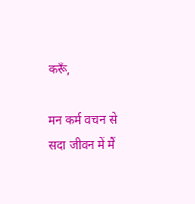करूँ,

मन कर्म वचन से सदा जीवन में मैं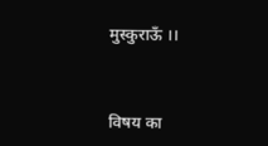मुस्कुराऊँ ।।



विषय का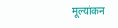मूल्यांकन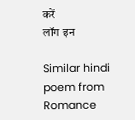करें
लॉग इन

Similar hindi poem from Romance